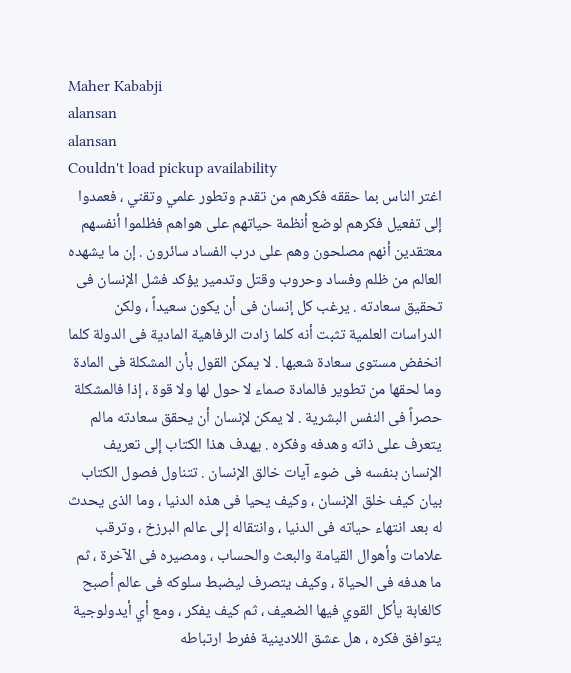Maher Kababji
alansan
alansan
Couldn't load pickup availability
اغتر الناس بما حققه فكرهم من تقدم وتطور علمي وتقني ، فعمدوا إلى تفعيل فكرهم لوضع أنظمة حياتهم على هواهم فظلموا أنفسهم معتقدين أنهم مصلحون وهم على درب الفساد سائرون . إن ما يشهده العالم من ظلم وفساد وحروب وقتل وتدمير يؤكد فشل الإنسان فى تحقيق سعادته . يرغب كل إنسان فى أن يكون سعيداً ، ولكن الدراسات العلمية تثبت أنه كلما زادت الرفاهية المادية فى الدولة كلما انخفض مستوى سعادة شعبها . لا يمكن القول بأن المشكلة فى المادة وما لحقها من تطوير فالمادة صماء لا حول لها ولا قوة ، إذا فالمشكلة حصراً فى النفس البشرية . لا يمكن لإنسان أن يحقق سعادته مالم يتعرف على ذاته وهدفه وفكره . يهدف هذا الكتاب إلى تعريف الإنسان بنفسه فى ضوء آيات خالق الإنسان . تتناول فصول الكتاب بيان كيف خلق الإنسان ، وكيف يحيا فى هذه الدنيا ، وما الذى يحدث له بعد انتهاء حياته فى الدنيا ، وانتقاله إلى عالم البرزخ ، وترقب علامات وأهوال القيامة والبعث والحساب ، ومصيره فى الآخرة ، ثم ما هدفه فى الحياة ، وكيف يتصرف ليضبط سلوكه فى عالم أصبح كالغابة يأكل القوي فيها الضعيف ، ثم كيف يفكر ، ومع أي أيدولوجية يتوافق فكره ، هل عشق اللادينية ففرط ارتباطه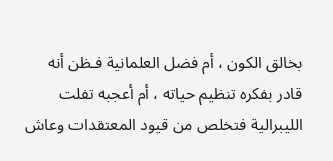بخالق الكون ، أم فضل العلمانية فـظن أنه قادر بفكره تنظيم حياته ، أم أعجبه تفلت الليبرالية فتخلص من قيود المعتقدات وعاش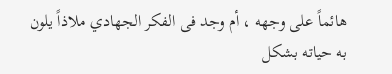هائماً على وجهه ، أم وجد فى الفكر الجهادي ملاذاً يلون به حياته بشكل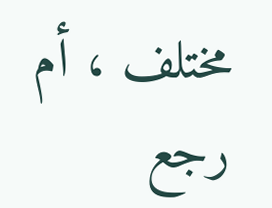مختلف ، أم رجع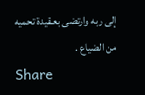إلى ربه وارتضى بعـقيدة تحميه من الضياع .
Share